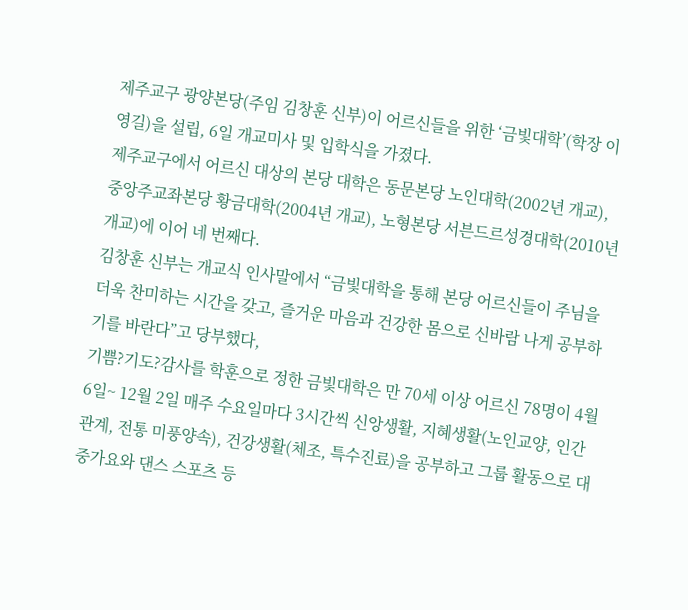제주교구 광양본당(주임 김창훈 신부)이 어르신들을 위한 ‘금빛대학’(학장 이영길)을 설립, 6일 개교미사 및 입학식을 가졌다.
제주교구에서 어르신 대상의 본당 대학은 동문본당 노인대학(2002년 개교), 중앙주교좌본당 황금대학(2004년 개교), 노형본당 서븐드르성경대학(2010년 개교)에 이어 네 번째다.
김창훈 신부는 개교식 인사말에서 “금빛대학을 통해 본당 어르신들이 주님을 더욱 찬미하는 시간을 갖고, 즐거운 마음과 건강한 몸으로 신바람 나게 공부하기를 바란다”고 당부했다,
기쁨?기도?감사를 학훈으로 정한 금빛대학은 만 70세 이상 어르신 78명이 4월 6일~ 12월 2일 매주 수요일마다 3시간씩 신앙생활, 지혜생활(노인교양, 인간관계, 전통 미풍양속), 건강생활(체조, 특수진료)을 공부하고 그룹 활동으로 대중가요와 댄스 스포츠 등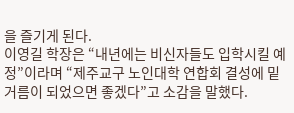을 즐기게 된다.
이영길 학장은 “내년에는 비신자들도 입학시킬 예정”이라며 “제주교구 노인대학 연합회 결성에 밑거름이 되었으면 좋겠다”고 소감을 말했다.